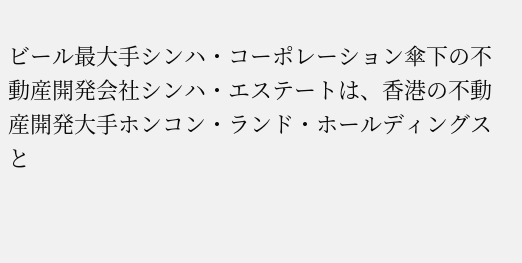ビール最大手シンハ・コーポレーション傘下の不動産開発会社シンハ・エステートは、香港の不動産開発大手ホンコン・ランド・ホールディングスと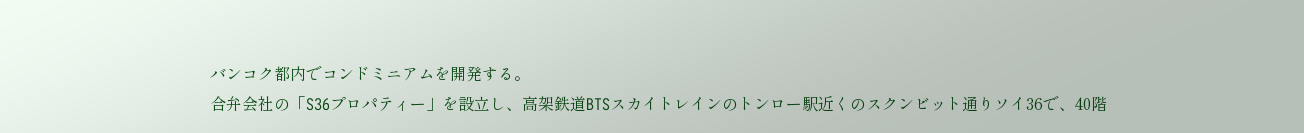バンコク都内でコンドミニアムを開発する。
合弁会社の「S36プロパティー」を設立し、高架鉄道BTSスカイトレインのトンロー駅近くのスクンビット通りソイ36で、40階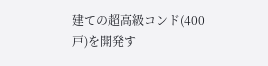建ての超高級コンド(400戸)を開発す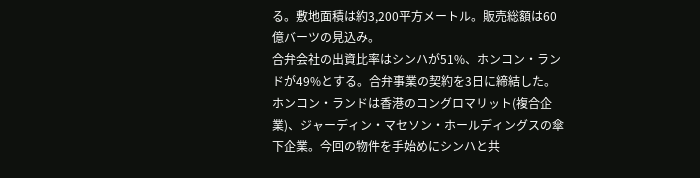る。敷地面積は約3,200平方メートル。販売総額は60億バーツの見込み。
合弁会社の出資比率はシンハが51%、ホンコン・ランドが49%とする。合弁事業の契約を3日に締結した。
ホンコン・ランドは香港のコングロマリット(複合企業)、ジャーディン・マセソン・ホールディングスの傘下企業。今回の物件を手始めにシンハと共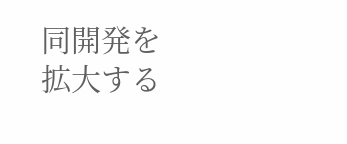同開発を拡大する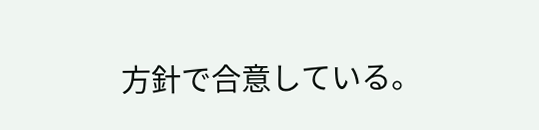方針で合意している。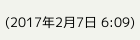(2017年2月7日 6:09)